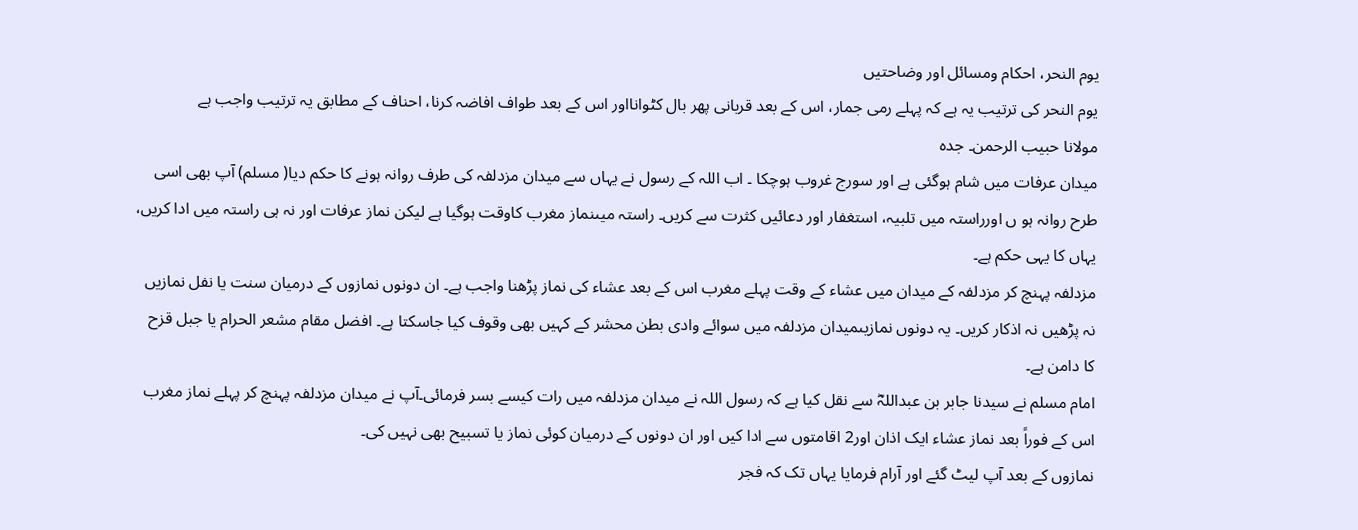یوم النحر، احکام ومسائل اور وضاحتیں
یوم النحر کی ترتیب یہ ہے کہ پہلے رمی جمار، اس کے بعد قربانی پھر بال کٹوانااور اس کے بعد طواف افاضہ کرنا، احناف کے مطابق یہ ترتیب واجب ہے
مولانا حبیب الرحمن۔ جدہ
میدان عرفات میں شام ہوگئی ہے اور سورج غروب ہوچکا ۔ اب اللہ کے رسول نے یہاں سے میدان مزدلفہ کی طرف روانہ ہونے کا حکم دیا( مسلم) آپ بھی اسی طرح روانہ ہو ں اورراستہ میں تلبیہ، استغفار اور دعائیں کثرت سے کریں۔ راستہ میںنماز مغرب کاوقت ہوگیا ہے لیکن نماز عرفات اور نہ ہی راستہ میں ادا کریں، یہاں کا یہی حکم ہے۔
مزدلفہ پہنچ کر مزدلفہ کے میدان میں عشاء کے وقت پہلے مغرب اس کے بعد عشاء کی نماز پڑھنا واجب ہے۔ ان دونوں نمازوں کے درمیان سنت یا نفل نمازیں نہ پڑھیں نہ اذکار کریں۔ یہ دونوں نمازیںمیدان مزدلفہ میں سوائے وادی بطن محشر کے کہیں بھی وقوف کیا جاسکتا ہے۔ افضل مقام مشعر الحرام یا جبل قزح کا دامن ہے۔
امام مسلم نے سیدنا جابر بن عبداللہؓ سے نقل کیا ہے کہ رسول اللہ نے میدان مزدلفہ میں رات کیسے بسر فرمائی۔آپ نے میدان مزدلفہ پہنچ کر پہلے نماز مغرب اس کے فوراً بعد نماز عشاء ایک اذان اور2 اقامتوں سے ادا کیں اور ان دونوں کے درمیان کوئی نماز یا تسبیح بھی نہیں کی۔
نمازوں کے بعد آپ لیٹ گئے اور آرام فرمایا یہاں تک کہ فجر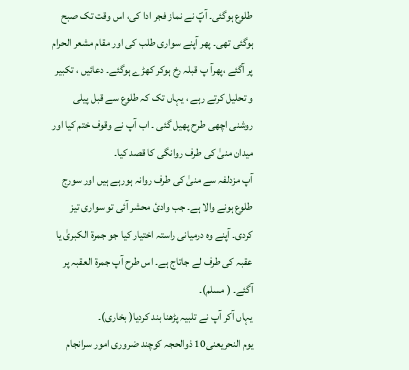طلوع ہوگئی۔ آپؐ نے نماز فجر ادا کی، اس وقت تک صبح ہوگئی تھی۔ پھر آپنے سواری طلب کی اور مقام مشعر الحرام پر آگئے ،پھرآ پ قبلہ رخ ہوکر کھڑے ہوگئے۔ دعائیں ، تکبیر و تحلیل کرتے رہے ، یہاں تک کہ طلوع سے قبل پیلی روشنی اچھی طرح پھیل گئی ۔ اب آپ نے وقوف ختم کیا اور میدان منیٰ کی طرف روانگی کا قصد کیا۔
آپ مزدلفہ سے منیٰ کی طرف روانہ ہورہے ہیں اور سورج طلوع ہونے والا ہے۔ جب وادیٔ محشر آئی تو سواری تیز کردی۔ آپنے وہ درمیانی راستہ اختیار کیا جو جمرۃ الکبریٰ یا عقبہ کی طرف لے جاتاج ہے۔ اس طرح آپ جمرۃ العقبہ پر آگئے۔ ( مسلم)۔
یہاں آکر آپ نے تلبیہ پڑھنا بند کردیا( بخاری)۔
یوم النحریعنی10 ذوالحجہ کوچند ضروری امور سرانجام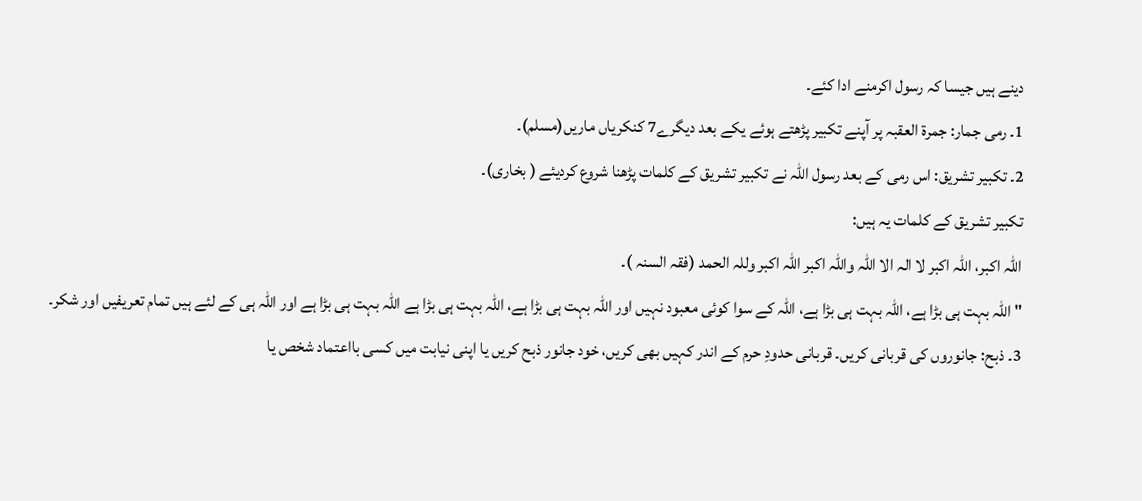دینے ہیں جیسا کہ رسول اکرمنے ادا کئے۔
1۔ رمی جمار: جمرۃ العقبہ پر آپنے تکبیر پڑھتے ہوئے یکے بعد دیگرے7 کنکریاں ماریں(مسلم)۔
2۔ تکبیر تشریق: اس رمی کے بعد رسول اللہ نے تکبیر تشریق کے کلمات پڑھنا شروع کردیئے ( بخاری)۔
تکبیر تشریق کے کلمات یہ ہیں:
اللہ اکبر، اللہ اکبر لا الہ الا اللہ واللہ اکبر اللہ اکبر وللہ الحمد (فقہ السنہ )۔
" اللہ بہت ہی بڑا ہے، اللہ بہت ہی بڑا ہے، اللہ کے سوا کوئی معبود نہیں اور اللہ بہت ہی بڑا ہے، اللہ بہت ہی بڑا ہے اللہ بہت ہی بڑا ہے اور اللہ ہی کے لئے ہیں تمام تعریفیں اور شکر۔
3۔ ذبح: جانوروں کی قربانی کریں۔ قربانی حدودِ حرم کے اندر کہیں بھی کریں، خود جانور ذبح کریں یا اپنی نیابت میں کسی بااعتماد شخص یا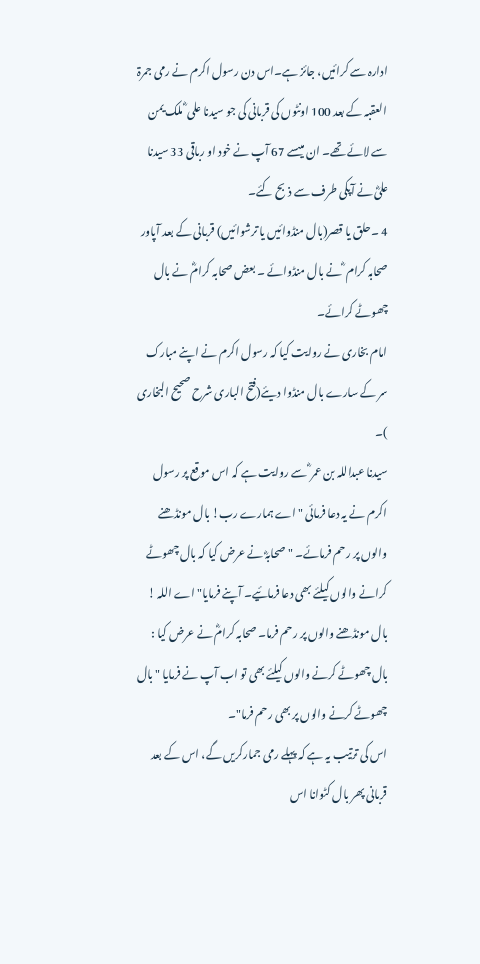ادارہ سے کرائیں، جائز ہے۔اس دن رسول اکرم نے رمی جمرۃ العقبہ کے بعد 100 اونٹوں کی قربانی کی جو سیدنا علی ؓ ملک یمن سے لائے تھے۔ ان میںسے 67 آپ نے خود او رباقی 33 سیدنا علیؓ نے آپکی طرف سے ذبح کئے۔
4 ۔حلق یا قصر(بال منڈوائیں یا ترشوائیں) قربانی کے بعد آپاور صحابہ کرام ؓ نے بال منڈوائے ۔ بعض صحابہ کرامؓ نے بال چھوٹے کرائے۔
امام بخاری نے روایت کیا کہ رسول اکرم نے اپنے مبارک سر کے سارے بال منڈوا دیئے(فتح الباری شرح صحیح البخاری )۔
سیدنا عبداللہ بن عمر ؓ سے روایت ہے کہ اس موقع پر رسول اکرم نے یہ دعا فرمائی " اے ہمارے رب! بال مونڈھنے والوں پر رحم فرمائے۔ "صحابہؓ نے عرض کیا کہ بال چھوٹے کرانے والوں کیلئے بھی دعا فرمائیے۔ آپنے فرمایا" اے اللہ ! بال مونڈھنے والوں پر رحم فرما۔ صحابہ کرامؓ نے عرض کیا : بال چھوٹے کرنے والوں کیلئے بھی تو اب آپ نے فرمایا "بال چھوٹے کرنے والوں پر بھی رحم فرما"۔
اس کی ترتیب یہ ہے کہ پہلے رمی جمارکریں گے، اس کے بعد قربانی پھر بال کٹوانا اس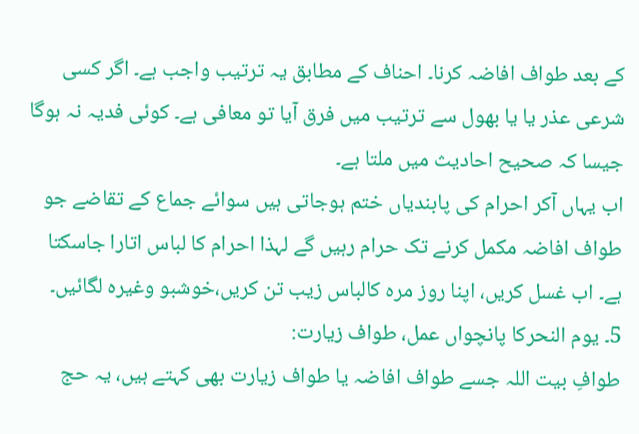کے بعد طواف افاضہ کرنا۔ احناف کے مطابق یہ ترتیب واجب ہے۔ اگر کسی شرعی عذر یا یا بھول سے ترتیب میں فرق آیا تو معافی ہے۔ کوئی فدیہ نہ ہوگا جیسا کہ صحیح احادیث میں ملتا ہے۔
اب یہاں آکر احرام کی پابندیاں ختم ہوجاتی ہیں سوائے جماع کے تقاضے جو طواف افاضہ مکمل کرنے تک حرام رہیں گے لہذا احرام کا لباس اتارا جاسکتا ہے۔ اب غسل کریں، اپنا روز مرہ کالباس زیب تن کریں،خوشبو وغیرہ لگائیں۔
5۔ یوم النحرکا پانچواں عمل، طواف زیارت:
طوافِ بیت اللہ جسے طواف افاضہ یا طواف زیارت بھی کہتے ہیں، یہ حج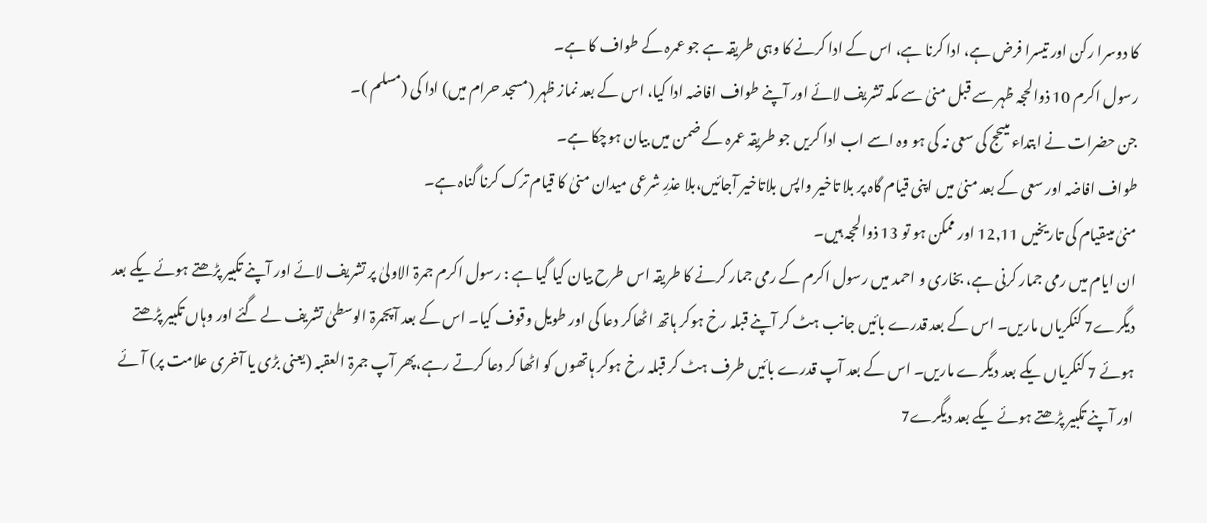کا دوسرا رکن اور تیسرا فرض ہے، ادا کرنا ہے، اس کے ادا کرنے کا وہی طریقہ ہے جو عمرہ کے طواف کا ہے۔
رسول اکرم 10 ذوالحجہ ظہر سے قبل منیٰ سے مکہ تشریف لائے اور آپنے طواف افاضہ ادا کیا، اس کے بعد نماز ظہر (مسجد حرام میں) ادا کی (مسلم )۔
جن حضرات نے ابتداء میںحج کی سعی نہ کی ہو وہ اسے اب ادا کریں جو طریقہ عمرہ کے ضمن میں بیان ہوچکا ہے۔
طواف افاضہ اور سعی کے بعد منیٰ میں اپنی قیام گاہ پر بلا تاخیر واپس بلاتاخیر آجائیں،بلا عذرِ شرعی میدان منیٰ کا قیام ترک کرنا گناہ ہے۔
منیٰ میںقیام کی تاریخیں 12,11 اور ممکن ہو تو 13 ذوالحجہ ہیں۔
ان ایام میں رمی جمار کرنی ہے، بخاری و احمد میں رسول اکرم کے رمی جمار کرنے کا طریقہ اس طرح بیان کیا گیا ہے : رسول اکرم جمرۃ الاولیٰ پر تشریف لائے اور آپنے تکبیر پڑھتے ہوئے یکے بعد دیگرے7 کنکریاں ماریں۔ اس کے بعد قدرے بائیں جانب ہٹ کر آپنے قبلہ رخ ہوکر ہاتھ اٹھاکر دعا کی اور طویل وقوف کیا۔ اس کے بعد آپجمرۃ الوسطیٰ تشریف لے گئے اور وہاں تکبیر پڑھتے ہوئے 7 کنکریاں یکے بعد دیگرے ماریں۔ اس کے بعد آپ قدرے بائیں طرف ہٹ کر قبلہ رخ ہوکر ہاتھوں کو اٹھا کر دعا کرتے رہے،پھر آپ جمرۃ العقبہ (یعنی بڑی یا آخری علامت پر) آئے اور آپنے تکبیر پڑھتے ہوئے یکے بعد دیگرے7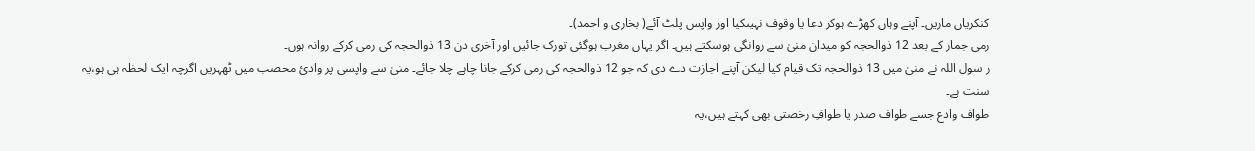کنکریاں ماریں۔ آپنے وہاں کھڑے ہوکر دعا یا وقوف نہیںکیا اور واپس پلٹ آئے( بخاری و احمد)۔
رمی جمار کے بعد 12 ذوالحجہ کو میدان منیٰ سے روانگی ہوسکتے ہیں۔ اگر یہاں مغرب ہوگئی تورک جائیں اور آخری دن 13 ذوالحجہ کی رمی کرکے روانہ ہوں۔
ر سول اللہ نے منیٰ میں 13 ذوالحجہ تک قیام کیا لیکن آپنے اجازت دے دی کہ جو 12 ذوالحجہ کی رمی کرکے جانا چاہے چلا جائے۔ منیٰ سے واپسی پر وادیٔ محصب میں ٹھہریں اگرچہ ایک لحظہ ہی ہو،یہ سنت ہے۔
طواف وادع جسے طواف صدر یا طوافِ رخصتی بھی کہتے ہیں،یہ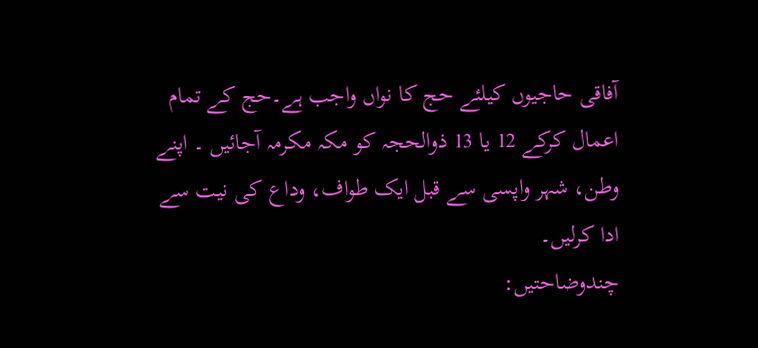آفاقی حاجیوں کیلئے حج کا نواں واجب ہے۔حج کے تمام اعمال کرکے 12 یا 13 ذوالحجہ کو مکہ مکرمہ آجائیں ۔ اپنے وطن، شہر واپسی سے قبل ایک طواف، وداع کی نیت سے ادا کرلیں۔
چندوضاحتیں: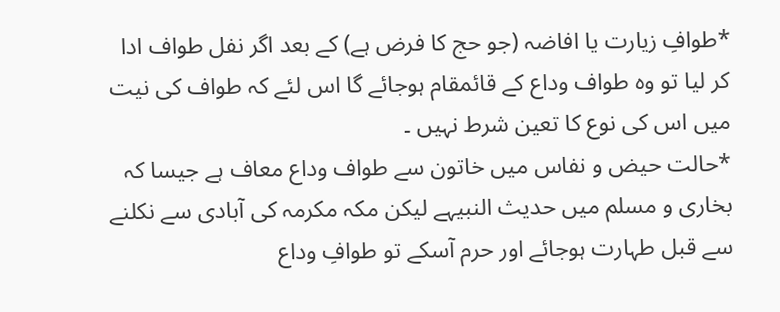*طوافِ زیارت یا افاضہ (جو حج کا فرض ہے) کے بعد اگر نفل طواف ادا کر لیا تو وہ طواف وداع کے قائمقام ہوجائے گا اس لئے کہ طواف کی نیت میں اس کی نوع کا تعین شرط نہیں ۔
*حالت حیض و نفاس میں خاتون سے طواف وداع معاف ہے جیسا کہ بخاری و مسلم میں حدیث النبیہے لیکن مکہ مکرمہ کی آبادی سے نکلنے سے قبل طہارت ہوجائے اور حرم آسکے تو طوافِ وداع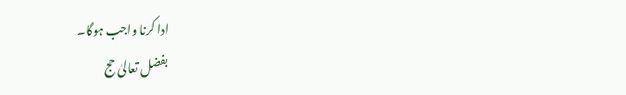ادا کرنا واجب ہوگا۔
بفضل تعالیٰ حج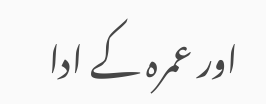اور عمرہ کے ادا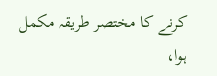کرنے کا مختصر طریقہ مکمل ہوا،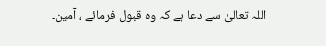اللہ تعالیٰ سے دعا ہے کہ وہ قبول فرمائے ، آمین۔